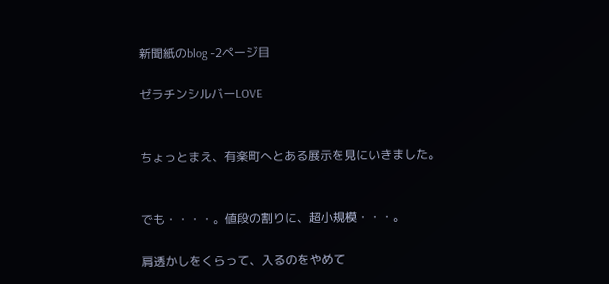新聞紙のblog -2ページ目

ゼラチンシルバーLOVE


ちょっとまえ、有楽町へとある展示を見にいきました。


でも・・・・。値段の割りに、超小規模・・・。

肩透かしをくらって、入るのをやめて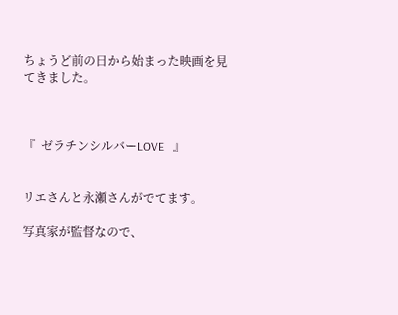ちょうど前の日から始まった映画を見てきました。



『  ゼラチンシルバーLOVE   』


リエさんと永瀬さんがでてます。

写真家が監督なので、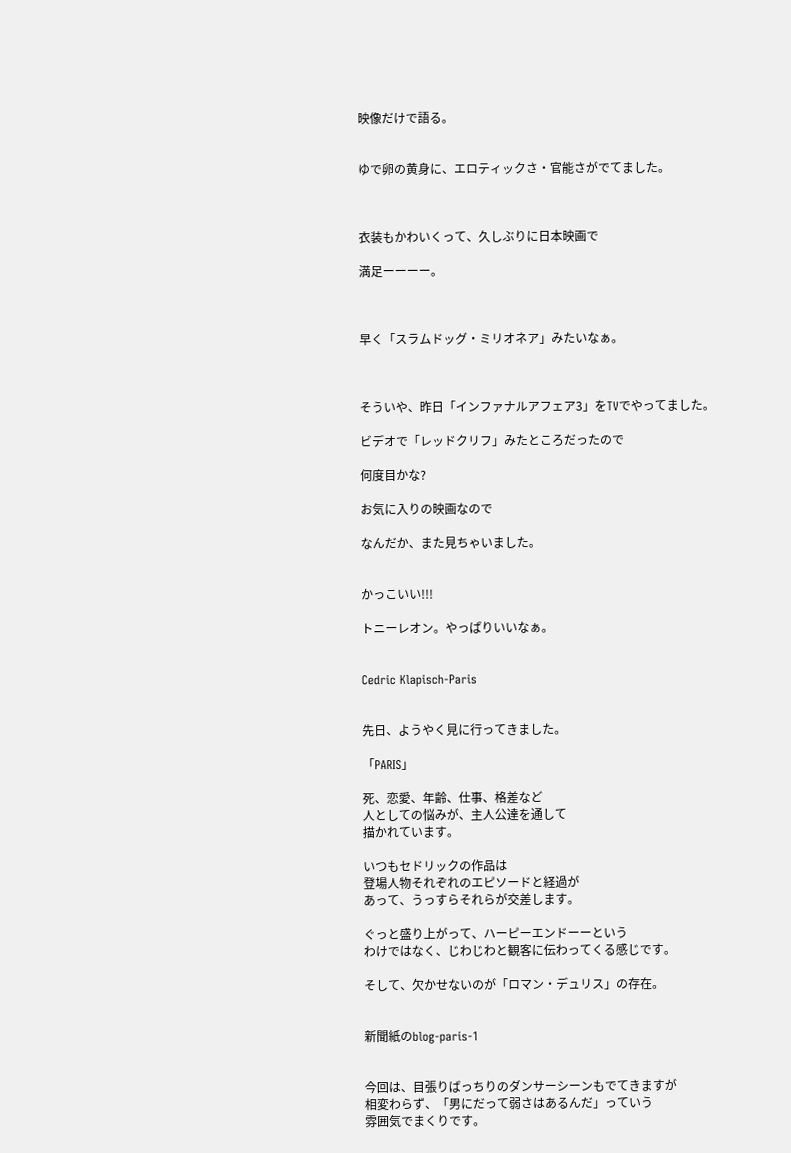映像だけで語る。


ゆで卵の黄身に、エロティックさ・官能さがでてました。



衣装もかわいくって、久しぶりに日本映画で

満足ーーーー。



早く「スラムドッグ・ミリオネア」みたいなぁ。



そういや、昨日「インファナルアフェア3」をTVでやってました。

ビデオで「レッドクリフ」みたところだったので

何度目かな?

お気に入りの映画なので

なんだか、また見ちゃいました。


かっこいい!!!

トニーレオン。やっぱりいいなぁ。


Cedric Klapisch-Paris


先日、ようやく見に行ってきました。

「PARIS」

死、恋愛、年齢、仕事、格差など
人としての悩みが、主人公達を通して
描かれています。

いつもセドリックの作品は
登場人物それぞれのエピソードと経過が
あって、うっすらそれらが交差します。

ぐっと盛り上がって、ハーピーエンドーーという
わけではなく、じわじわと観客に伝わってくる感じです。

そして、欠かせないのが「ロマン・デュリス」の存在。


新聞紙のblog-paris-1


今回は、目張りばっちりのダンサーシーンもでてきますが
相変わらず、「男にだって弱さはあるんだ」っていう
雰囲気でまくりです。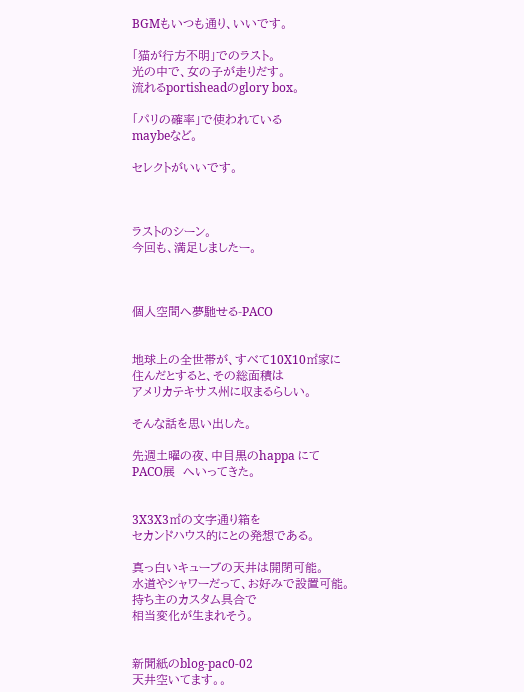BGMもいつも通り、いいです。

「猫が行方不明」でのラスト。
光の中で、女の子が走りだす。
流れるportisheadのglory box。

「パリの確率」で使われている
maybeなど。

セレクトがいいです。



ラストのシーン。
今回も、満足しましたー。



個人空間へ夢馳せる-PACO


地球上の全世帯が、すべて10X10㎡家に
住んだとすると、その総面積は
アメリカテキサス州に収まるらしい。

そんな話を思い出した。

先週土曜の夜、中目黒のhappa にて
PACO展  へいってきた。


3X3X3㎡の文字通り箱を
セカンドハウス的にとの発想である。

真っ白いキューブの天井は開閉可能。
水道やシャワーだって、お好みで設置可能。
持ち主のカスタム具合で
相当変化が生まれそう。


新聞紙のblog-pac0-02
天井空いてます。。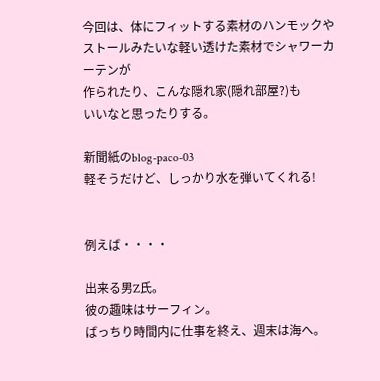今回は、体にフィットする素材のハンモックや
ストールみたいな軽い透けた素材でシャワーカーテンが
作られたり、こんな隠れ家(隠れ部屋?)も
いいなと思ったりする。

新聞紙のblog-paco-03
軽そうだけど、しっかり水を弾いてくれる!


例えば・・・・

出来る男Z氏。
彼の趣味はサーフィン。
ばっちり時間内に仕事を終え、週末は海へ。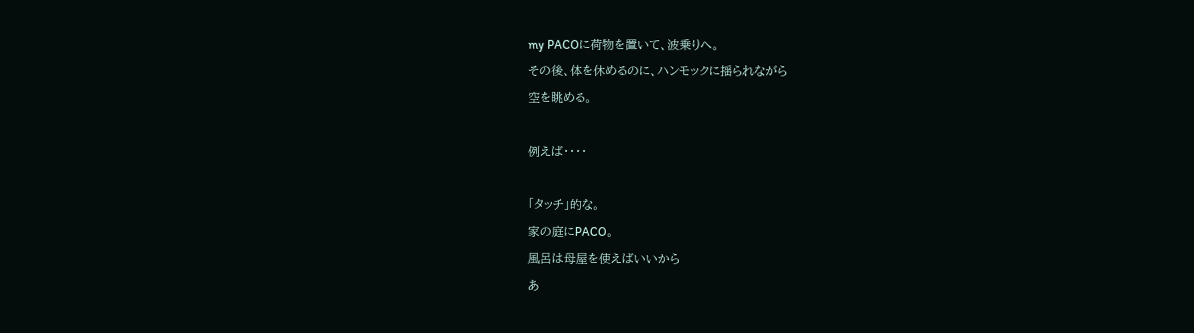my PACOに荷物を置いて、波乗りへ。
その後、体を休めるのに、ハンモックに揺られながら
空を眺める。

例えば・・・・

「タッチ」的な。
家の庭にPACO。
風呂は母屋を使えばいいから
あ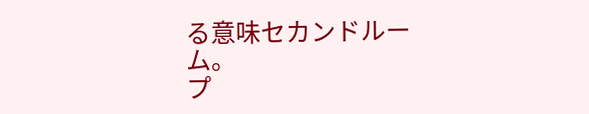る意味セカンドルーム。
プ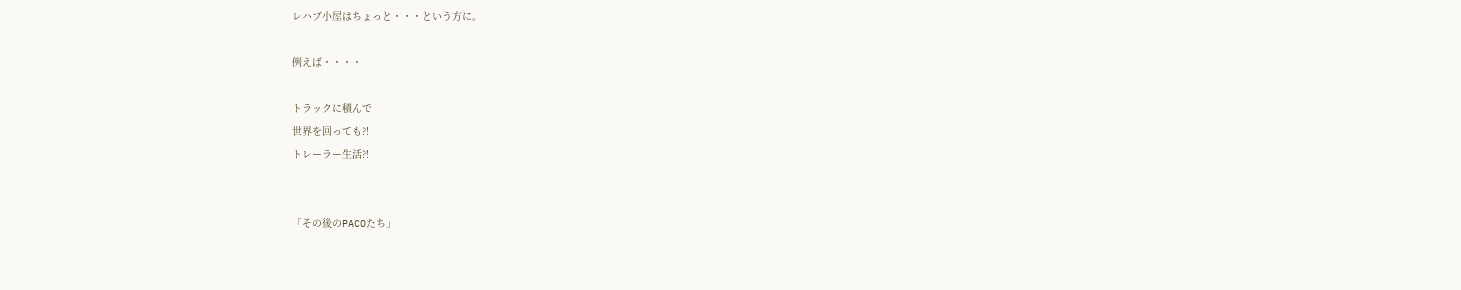レハブ小屋はちょっと・・・という方に。

例えば・・・・

トラックに積んで
世界を回っても?!
トレーラー生活?!


「その後のPACOたち」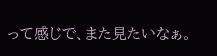って感じで、また見たいなぁ。